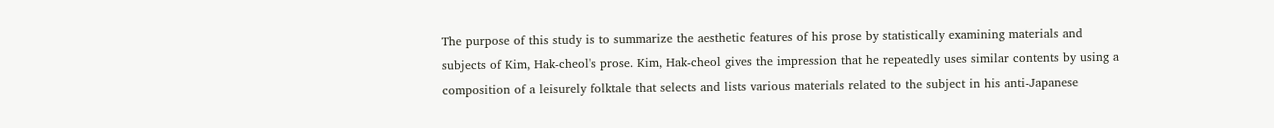The purpose of this study is to summarize the aesthetic features of his prose by statistically examining materials and subjects of Kim, Hak-cheol's prose. Kim, Hak-cheol gives the impression that he repeatedly uses similar contents by using a composition of a leisurely folktale that selects and lists various materials related to the subject in his anti-Japanese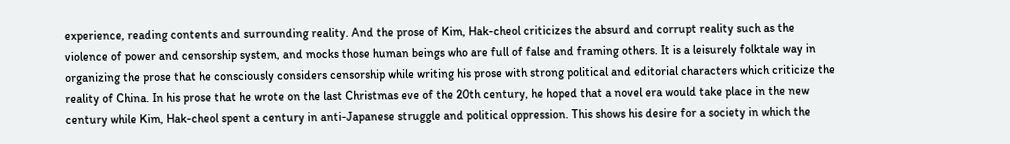experience, reading contents and surrounding reality. And the prose of Kim, Hak-cheol criticizes the absurd and corrupt reality such as the violence of power and censorship system, and mocks those human beings who are full of false and framing others. It is a leisurely folktale way in organizing the prose that he consciously considers censorship while writing his prose with strong political and editorial characters which criticize the reality of China. In his prose that he wrote on the last Christmas eve of the 20th century, he hoped that a novel era would take place in the new century while Kim, Hak-cheol spent a century in anti-Japanese struggle and political oppression. This shows his desire for a society in which the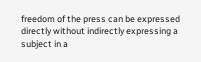freedom of the press can be expressed directly without indirectly expressing a subject in a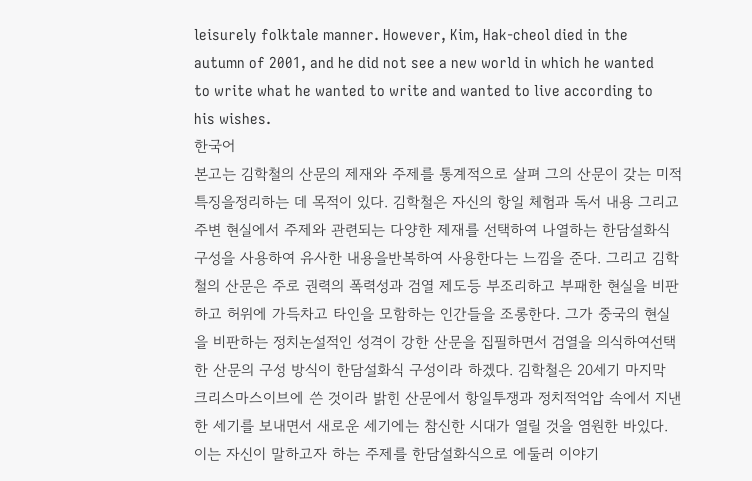leisurely folktale manner. However, Kim, Hak-cheol died in the autumn of 2001, and he did not see a new world in which he wanted to write what he wanted to write and wanted to live according to his wishes.
한국어
본고는 김학철의 산문의 제재와 주제를 통계적으로 살펴 그의 산문이 갖는 미적 특징을정리하는 데 목적이 있다. 김학철은 자신의 항일 체험과 독서 내용 그리고 주변 현실에서 주제와 관련되는 다양한 제재를 선택하여 나열하는 한담설화식 구성을 사용하여 유사한 내용을반복하여 사용한다는 느낌을 준다. 그리고 김학철의 산문은 주로 권력의 폭력성과 검열 제도등 부조리하고 부패한 현실을 비판하고 허위에 가득차고 타인을 모함하는 인간들을 조롱한다. 그가 중국의 현실을 비판하는 정치논설적인 성격이 강한 산문을 집필하면서 검열을 의식하여선택한 산문의 구성 방식이 한담설화식 구성이라 하겠다. 김학철은 20세기 마지막 크리스마스이브에 쓴 것이라 밝힌 산문에서 항일투쟁과 정치적억압 속에서 지낸 한 세기를 보내면서 새로운 세기에는 참신한 시대가 열릴 것을 염원한 바있다. 이는 자신이 말하고자 하는 주제를 한담설화식으로 에둘러 이야기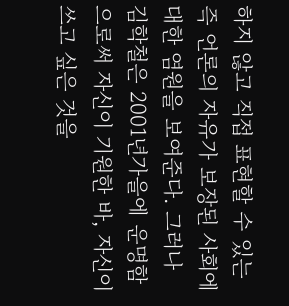하지 않고 직접 표현할 수 있는 즉 언론의 자유가 보장된 사회에 대한 염원을 보여준다. 그러나 김학철은 2001년가을에 운명함으로써 자신이 기원한 바, 자신이 쓰고 싶은 것을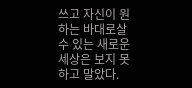쓰고 자신이 원하는 바대로살 수 있는 새로운 세상은 보지 못하고 말았다.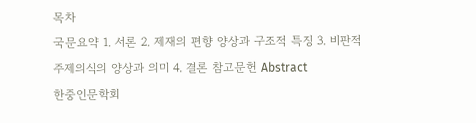목차
국문요약 1. 서론 2. 제재의 편향 양상과 구조적 특징 3. 비판적 주제의식의 양상과 의미 4. 결론 참고문헌 Abstract
한중인문학회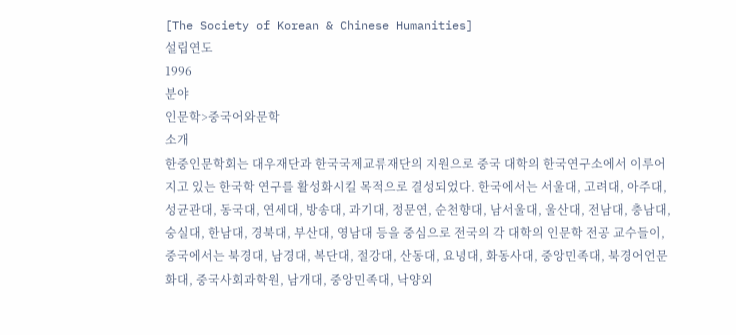[The Society of Korean & Chinese Humanities]
설립연도
1996
분야
인문학>중국어와문학
소개
한중인문학회는 대우재단과 한국국제교류재단의 지원으로 중국 대학의 한국연구소에서 이루어지고 있는 한국학 연구를 활성화시킬 목적으로 결성되었다. 한국에서는 서울대, 고려대, 아주대, 성균관대, 동국대, 연세대, 방송대, 과기대, 정문연, 순천향대, 남서울대, 울산대, 전남대, 충남대, 숭실대, 한남대, 경북대, 부산대, 영남대 등을 중심으로 전국의 각 대학의 인문학 전공 교수들이, 중국에서는 북경대, 남경대, 복단대, 절강대, 산동대, 요녕대, 화동사대, 중앙민족대, 북경어언문화대, 중국사회과학원, 남개대, 중앙민족대, 낙양외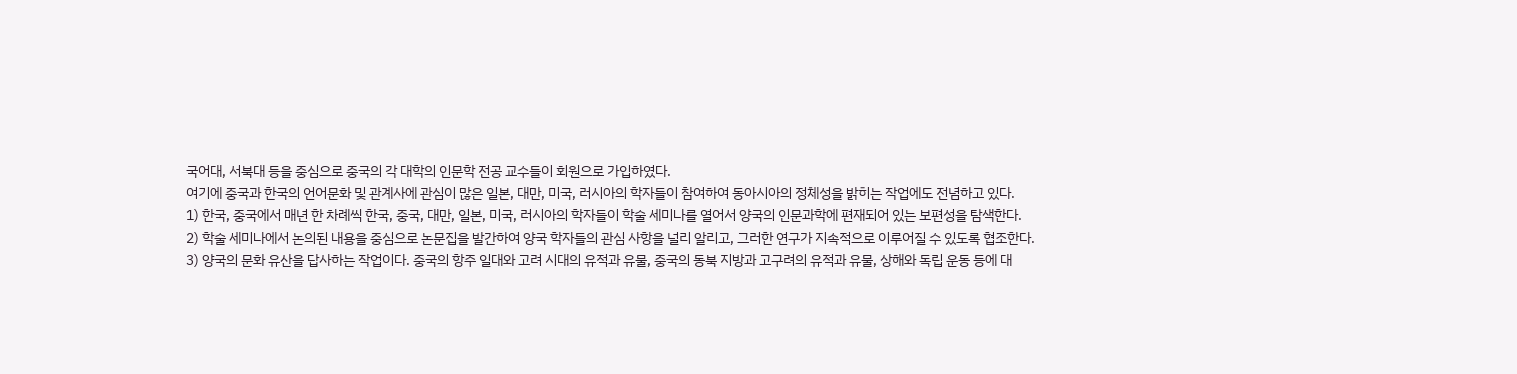국어대, 서북대 등을 중심으로 중국의 각 대학의 인문학 전공 교수들이 회원으로 가입하였다.
여기에 중국과 한국의 언어문화 및 관계사에 관심이 많은 일본, 대만, 미국, 러시아의 학자들이 참여하여 동아시아의 정체성을 밝히는 작업에도 전념하고 있다.
1) 한국, 중국에서 매년 한 차례씩 한국, 중국, 대만, 일본, 미국, 러시아의 학자들이 학술 세미나를 열어서 양국의 인문과학에 편재되어 있는 보편성을 탐색한다.
2) 학술 세미나에서 논의된 내용을 중심으로 논문집을 발간하여 양국 학자들의 관심 사항을 널리 알리고, 그러한 연구가 지속적으로 이루어질 수 있도록 협조한다.
3) 양국의 문화 유산을 답사하는 작업이다. 중국의 항주 일대와 고려 시대의 유적과 유물, 중국의 동북 지방과 고구려의 유적과 유물, 상해와 독립 운동 등에 대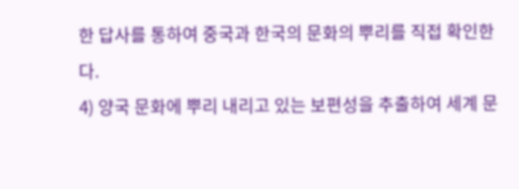한 답사를 통하여 중국과 한국의 문화의 뿌리를 직접 확인한다.
4) 양국 문화에 뿌리 내리고 있는 보편성을 추출하여 세계 문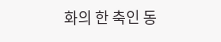화의 한 축인 동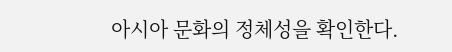아시아 문화의 정체성을 확인한다.